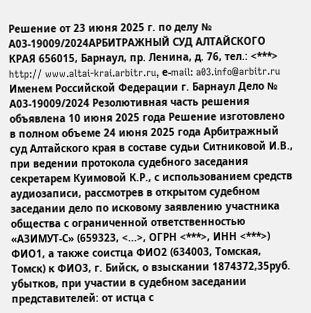Решение от 23 июня 2025 г. по делу № А03-19009/2024АРБИТРАЖНЫЙ СУД АЛТАЙСКОГО КРАЯ 656015, Барнаул, пр. Ленина, д. 76, тел.: <***> http:// www.altai-krai.arbitr.ru, е-mail: a03.info@arbitr.ru Именем Российской Федерации г. Барнаул Дело № А03-19009/2024 Резолютивная часть решения объявлена 10 июня 2025 года Решение изготовлено в полном объеме 24 июня 2025 года Арбитражный суд Алтайского края в составе судьи Ситниковой И.В., при ведении протокола судебного заседания секретарем Куимовой К.Р., с использованием средств аудиозаписи, рассмотрев в открытом судебном заседании дело по исковому заявлению участника общества с ограниченной ответственностью «АЗИМУТ-С» (659323, <...>, ОГРН <***>, ИНН <***>) ФИО1, а также соистца ФИО2 (634003, Томская, Томск) к ФИО3, г. Бийск, о взыскании 1874372,35руб. убытков, при участии в судебном заседании представителей: от истца с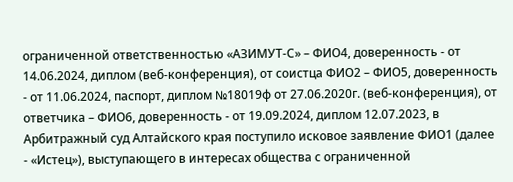ограниченной ответственностью «АЗИМУТ-С» – ФИО4, доверенность - от 14.06.2024, диплом (веб-конференция), от соистца ФИО2 – ФИО5, доверенность - от 11.06.2024, паспорт, диплом №18019ф от 27.06.2020г. (веб-конференция), от ответчика – ФИО6, доверенность - от 19.09.2024, диплом 12.07.2023, в Арбитражный суд Алтайского края поступило исковое заявление ФИО1 (далее - «Истец»), выступающего в интересах общества с ограниченной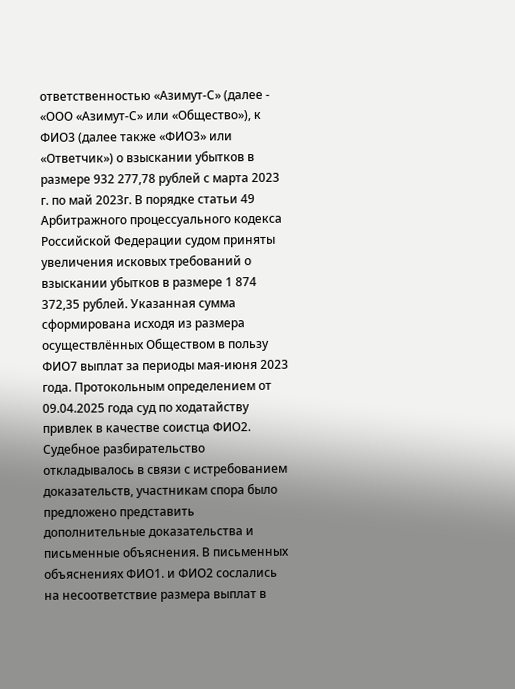ответственностью «Азимут-С» (далее - «ООО «Азимут-С» или «Общество»), к ФИО3 (далее также «ФИО3» или «Ответчик») о взыскании убытков в размере 932 277,78 рублей с марта 2023 г. по май 2023г. В порядке статьи 49 Арбитражного процессуального кодекса Российской Федерации судом приняты увеличения исковых требований о взыскании убытков в размере 1 874 372,35 рублей. Указанная сумма сформирована исходя из размера осуществлённых Обществом в пользу ФИО7 выплат за периоды мая-июня 2023 года. Протокольным определением от 09.04.2025 года суд по ходатайству привлек в качестве соистца ФИО2. Судебное разбирательство откладывалось в связи с истребованием доказательств, участникам спора было предложено представить дополнительные доказательства и письменные объяснения. В письменных объяснениях ФИО1. и ФИО2 сослались на несоответствие размера выплат в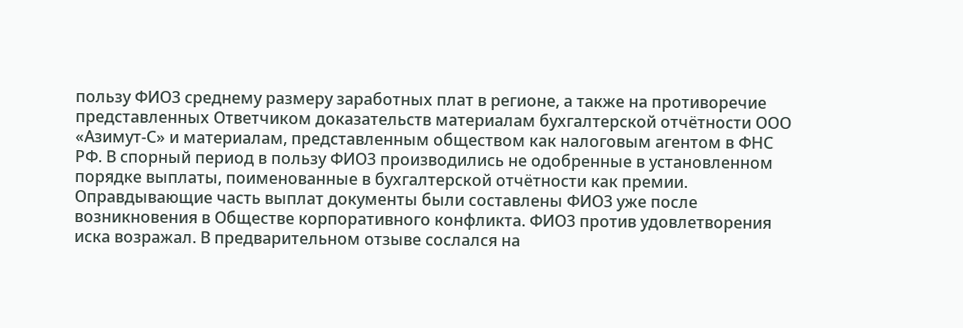пользу ФИО3 среднему размеру заработных плат в регионе, а также на противоречие представленных Ответчиком доказательств материалам бухгалтерской отчётности ООО «Азимут-С» и материалам, представленным обществом как налоговым агентом в ФНС РФ. В спорный период в пользу ФИО3 производились не одобренные в установленном порядке выплаты, поименованные в бухгалтерской отчётности как премии. Оправдывающие часть выплат документы были составлены ФИО3 уже после возникновения в Обществе корпоративного конфликта. ФИО3 против удовлетворения иска возражал. В предварительном отзыве сослался на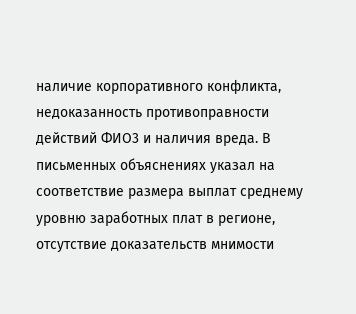наличие корпоративного конфликта, недоказанность противоправности действий ФИО3 и наличия вреда. В письменных объяснениях указал на соответствие размера выплат среднему уровню заработных плат в регионе, отсутствие доказательств мнимости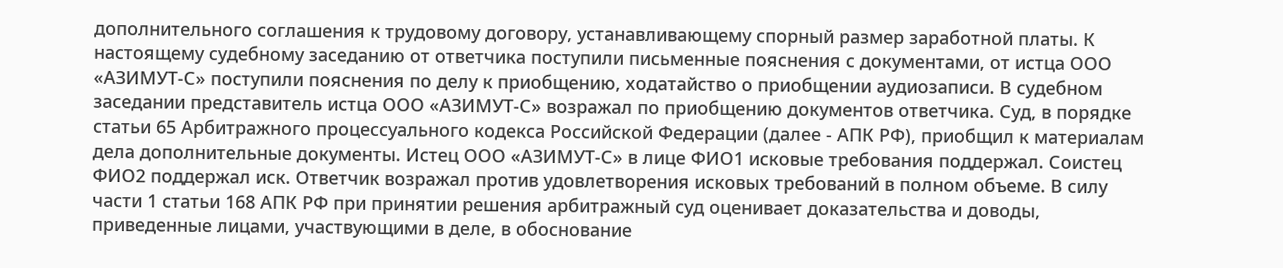дополнительного соглашения к трудовому договору, устанавливающему спорный размер заработной платы. К настоящему судебному заседанию от ответчика поступили письменные пояснения с документами, от истца ООО «АЗИМУТ-С» поступили пояснения по делу к приобщению, ходатайство о приобщении аудиозаписи. В судебном заседании представитель истца ООО «АЗИМУТ-С» возражал по приобщению документов ответчика. Суд, в порядке статьи 65 Арбитражного процессуального кодекса Российской Федерации (далее - АПК РФ), приобщил к материалам дела дополнительные документы. Истец ООО «АЗИМУТ-С» в лице ФИО1 исковые требования поддержал. Соистец ФИО2 поддержал иск. Ответчик возражал против удовлетворения исковых требований в полном объеме. В силу части 1 статьи 168 АПК РФ при принятии решения арбитражный суд оценивает доказательства и доводы, приведенные лицами, участвующими в деле, в обоснование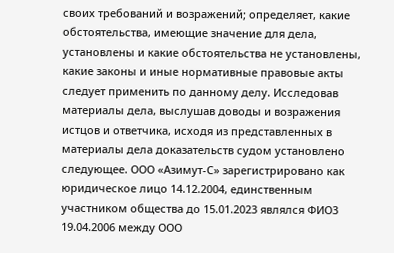своих требований и возражений; определяет, какие обстоятельства, имеющие значение для дела, установлены и какие обстоятельства не установлены, какие законы и иные нормативные правовые акты следует применить по данному делу. Исследовав материалы дела, выслушав доводы и возражения истцов и ответчика, исходя из представленных в материалы дела доказательств судом установлено следующее. ООО «Азимут-С» зарегистрировано как юридическое лицо 14.12.2004, единственным участником общества до 15.01.2023 являлся ФИО3 19.04.2006 между ООО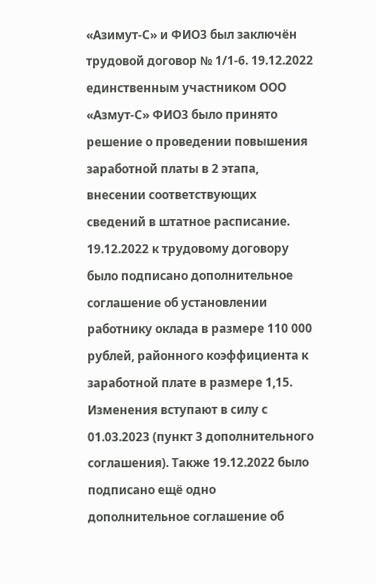«Азимут-С» и ФИО3 был заключён трудовой договор № 1/1-6. 19.12.2022 единственным участником ООО «Азмут-С» ФИО3 было принято решение о проведении повышения заработной платы в 2 этапа, внесении соответствующих сведений в штатное расписание. 19.12.2022 к трудовому договору было подписано дополнительное соглашение об установлении работнику оклада в размере 110 000 рублей, районного коэффициента к заработной плате в размере 1,15. Изменения вступают в силу с 01.03.2023 (пункт 3 дополнительного соглашения). Также 19.12.2022 было подписано ещё одно дополнительное соглашение об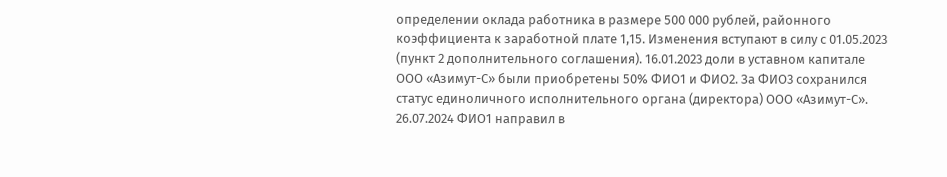определении оклада работника в размере 500 000 рублей, районного коэффициента к заработной плате 1,15. Изменения вступают в силу с 01.05.2023 (пункт 2 дополнительного соглашения). 16.01.2023 доли в уставном капитале ООО «Азимут-С» были приобретены 50% ФИО1 и ФИО2. За ФИО3 сохранился статус единоличного исполнительного органа (директора) ООО «Азимут-С». 26.07.2024 ФИО1 направил в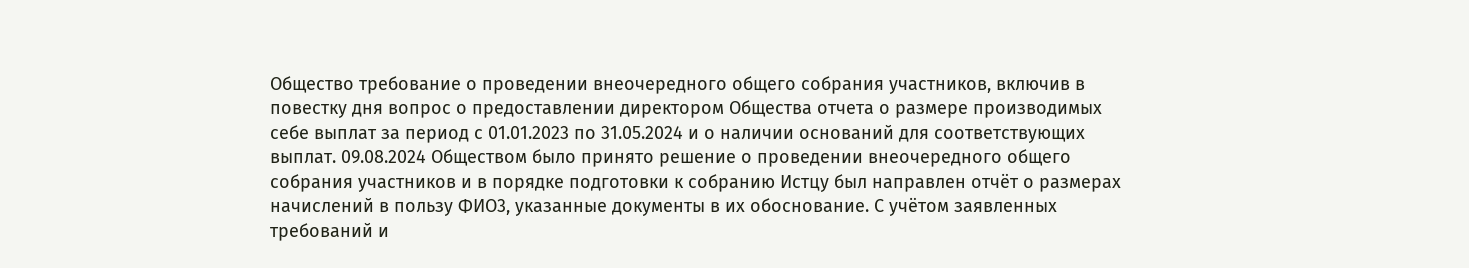Общество требование о проведении внеочередного общего собрания участников, включив в повестку дня вопрос о предоставлении директором Общества отчета о размере производимых себе выплат за период с 01.01.2023 по 31.05.2024 и о наличии оснований для соответствующих выплат. 09.08.2024 Обществом было принято решение о проведении внеочередного общего собрания участников и в порядке подготовки к собранию Истцу был направлен отчёт о размерах начислений в пользу ФИО3, указанные документы в их обоснование. С учётом заявленных требований и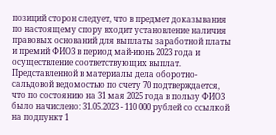позиций сторон следует, что в предмет доказывания по настоящему спору входит установление наличия правовых оснований для выплаты заработной платы и премий ФИО3 в период май-июнь 2023 года и осуществление соответствующих выплат. Представленной в материалы дела оборотно-сальдовой ведомостью по счету 70 подтверждается, что по состоянию на 31 мая 2025 года в пользу ФИО3 было начислено: 31.05.2023 - 110 000 рублей со ссылкой на подпункт 1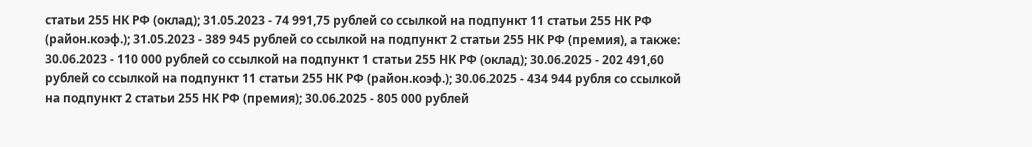статьи 255 НК РФ (оклад); 31.05.2023 - 74 991,75 рублей со ссылкой на подпункт 11 статьи 255 НК РФ (район.коэф.); 31.05.2023 - 389 945 рублей со ссылкой на подпункт 2 статьи 255 НК РФ (премия), а также: 30.06.2023 - 110 000 рублей со ссылкой на подпункт 1 статьи 255 НК РФ (оклад); 30.06.2025 - 202 491,60 рублей со ссылкой на подпункт 11 статьи 255 НК РФ (район.коэф.); 30.06.2025 - 434 944 рубля со ссылкой на подпункт 2 статьи 255 НК РФ (премия); 30.06.2025 - 805 000 рублей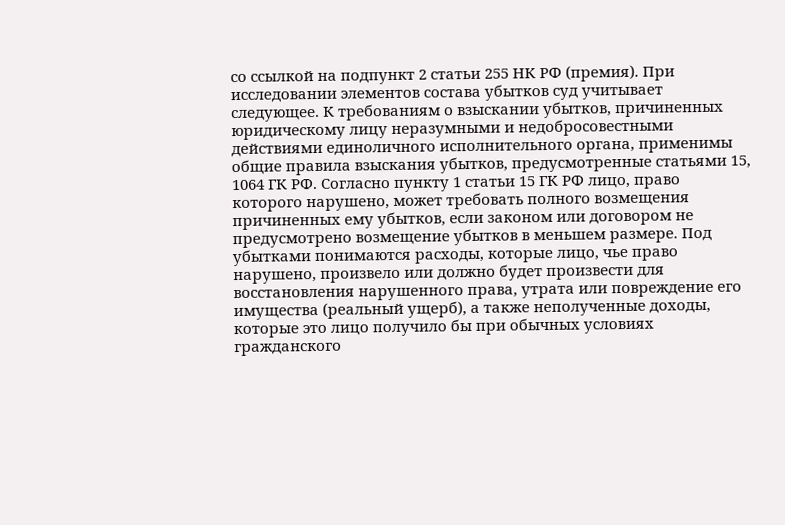со ссылкой на подпункт 2 статьи 255 НК РФ (премия). При исследовании элементов состава убытков суд учитывает следующее. К требованиям о взыскании убытков, причиненных юридическому лицу неразумными и недобросовестными действиями единоличного исполнительного органа, применимы общие правила взыскания убытков, предусмотренные статьями 15, 1064 ГК РФ. Согласно пункту 1 статьи 15 ГК РФ лицо, право которого нарушено, может требовать полного возмещения причиненных ему убытков, если законом или договором не предусмотрено возмещение убытков в меньшем размере. Под убытками понимаются расходы, которые лицо, чье право нарушено, произвело или должно будет произвести для восстановления нарушенного права, утрата или повреждение его имущества (реальный ущерб), а также неполученные доходы, которые это лицо получило бы при обычных условиях гражданского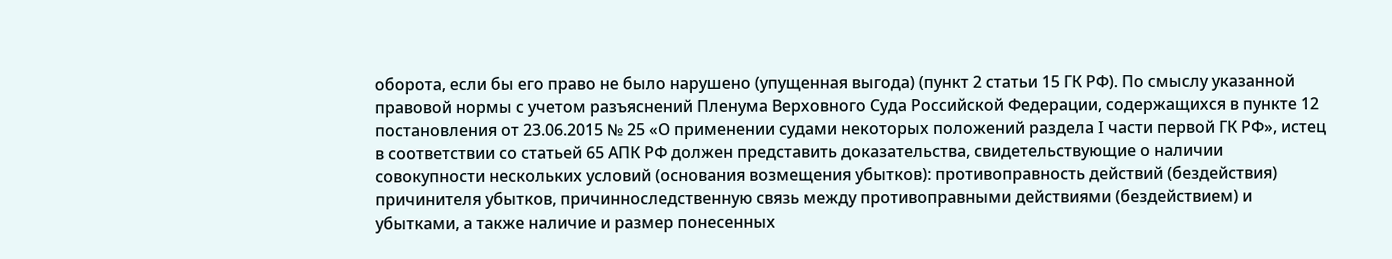оборота, если бы его право не было нарушено (упущенная выгода) (пункт 2 статьи 15 ГК РФ). По смыслу указанной правовой нормы с учетом разъяснений Пленума Верховного Суда Российской Федерации, содержащихся в пункте 12 постановления от 23.06.2015 № 25 «О применении судами некоторых положений раздела I части первой ГК РФ», истец в соответствии со статьей 65 АПК РФ должен представить доказательства, свидетельствующие о наличии совокупности нескольких условий (основания возмещения убытков): противоправность действий (бездействия) причинителя убытков, причинноследственную связь между противоправными действиями (бездействием) и убытками, а также наличие и размер понесенных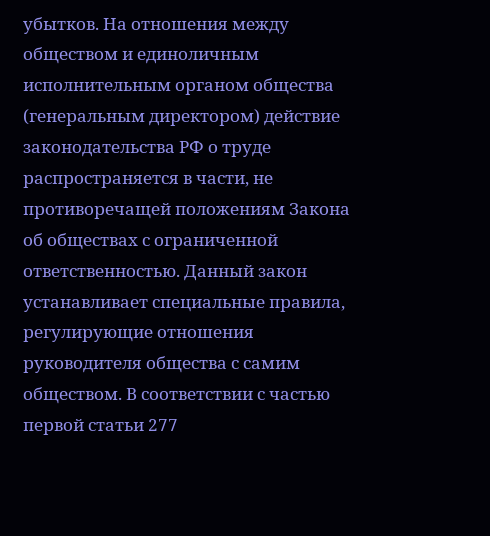убытков. На отношения между обществом и единоличным исполнительным органом общества (генеральным директором) действие законодательства РФ о труде распространяется в части, не противоречащей положениям Закона об обществах с ограниченной ответственностью. Данный закон устанавливает специальные правила, регулирующие отношения руководителя общества с самим обществом. В соответствии с частью первой статьи 277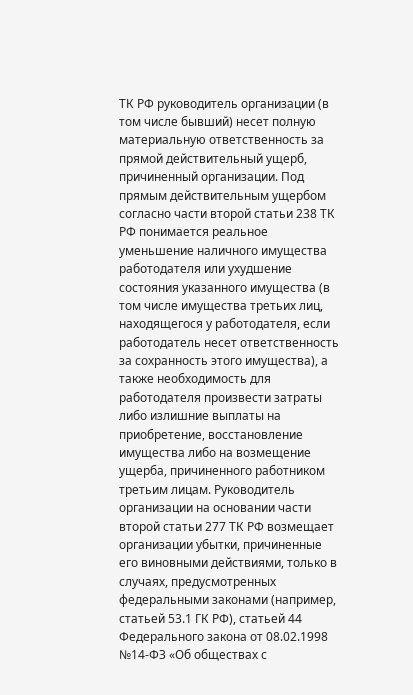ТК РФ руководитель организации (в том числе бывший) несет полную материальную ответственность за прямой действительный ущерб, причиненный организации. Под прямым действительным ущербом согласно части второй статьи 238 ТК РФ понимается реальное уменьшение наличного имущества работодателя или ухудшение состояния указанного имущества (в том числе имущества третьих лиц, находящегося у работодателя, если работодатель несет ответственность за сохранность этого имущества), а также необходимость для работодателя произвести затраты либо излишние выплаты на приобретение, восстановление имущества либо на возмещение ущерба, причиненного работником третьим лицам. Руководитель организации на основании части второй статьи 277 ТК РФ возмещает организации убытки, причиненные его виновными действиями, только в случаях, предусмотренных федеральными законами (например, статьей 53.1 ГК РФ), статьей 44 Федерального закона от 08.02.1998 №14-ФЗ «Об обществах с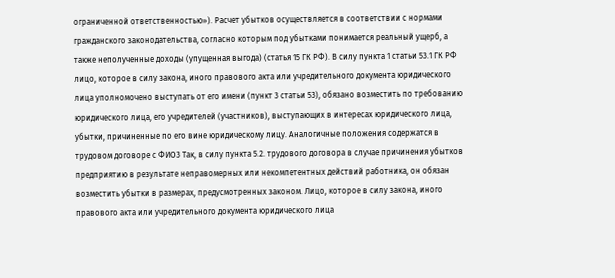ограниченной ответственностью»). Расчет убытков осуществляется в соответствии с нормами гражданского законодательства, согласно которым под убытками понимается реальный ущерб, а также неполученные доходы (упущенная выгода) (статья 15 ГК РФ). В силу пункта 1 статьи 53.1 ГК РФ лицо, которое в силу закона, иного правового акта или учредительного документа юридического лица уполномочено выступать от его имени (пункт 3 статьи 53), обязано возместить по требованию юридического лица, его учредителей (участников), выступающих в интересах юридического лица, убытки, причиненные по его вине юридическому лицу. Аналогичные положения содержатся в трудовом договоре с ФИО3 Так, в силу пункта 5.2. трудового договора в случае причинения убытков предприятию в результате неправомерных или некомпетентных действий работника, он обязан возместить убытки в размерах, предусмотренных законом. Лицо, которое в силу закона, иного правового акта или учредительного документа юридического лица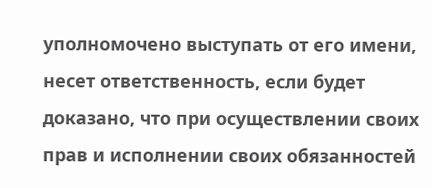уполномочено выступать от его имени, несет ответственность, если будет доказано, что при осуществлении своих прав и исполнении своих обязанностей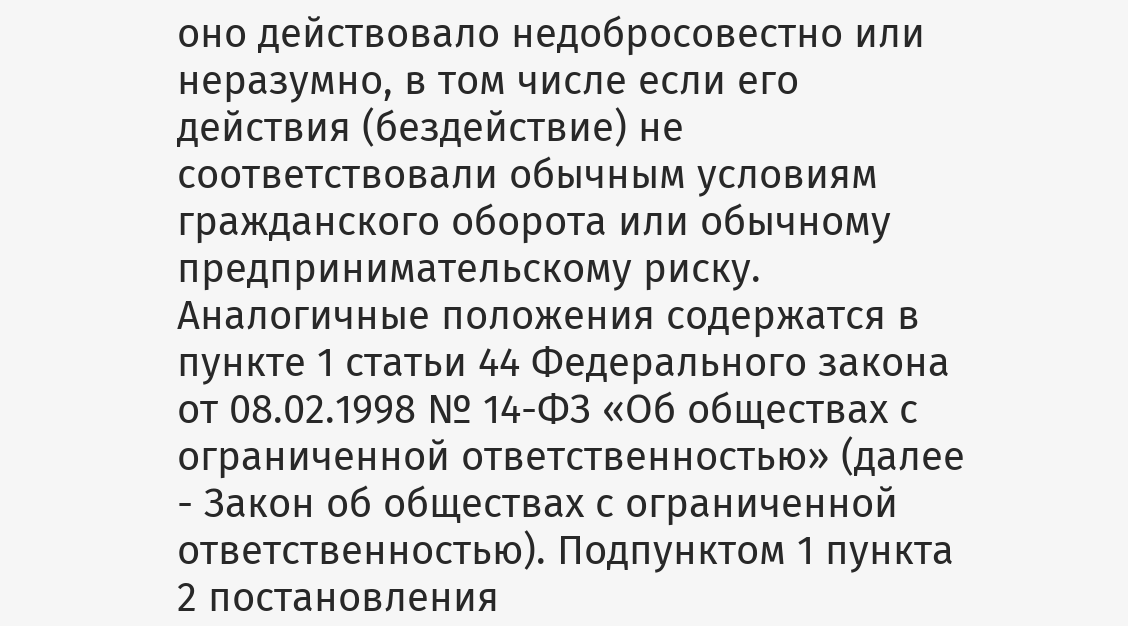оно действовало недобросовестно или неразумно, в том числе если его действия (бездействие) не соответствовали обычным условиям гражданского оборота или обычному предпринимательскому риску. Аналогичные положения содержатся в пункте 1 статьи 44 Федерального закона от 08.02.1998 № 14-ФЗ «Об обществах с ограниченной ответственностью» (далее - Закон об обществах с ограниченной ответственностью). Подпунктом 1 пункта 2 постановления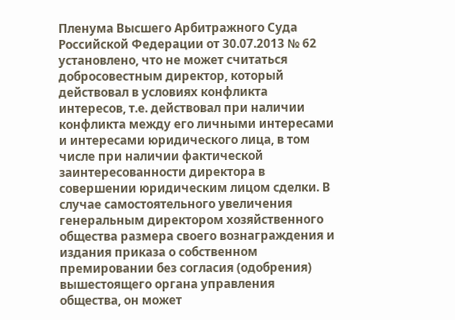Пленума Высшего Арбитражного Суда Российской Федерации от 30.07.2013 № 62 установлено, что не может считаться добросовестным директор, который действовал в условиях конфликта интересов, т.е. действовал при наличии конфликта между его личными интересами и интересами юридического лица, в том числе при наличии фактической заинтересованности директора в совершении юридическим лицом сделки. В случае самостоятельного увеличения генеральным директором хозяйственного общества размера своего вознаграждения и издания приказа о собственном премировании без согласия (одобрения) вышестоящего органа управления общества, он может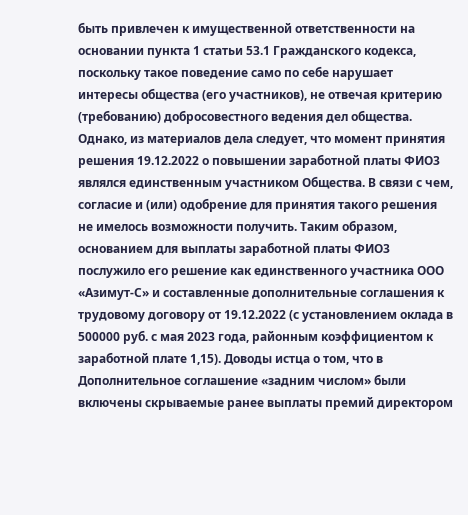быть привлечен к имущественной ответственности на основании пункта 1 статьи 53.1 Гражданского кодекса, поскольку такое поведение само по себе нарушает интересы общества (его участников), не отвечая критерию (требованию) добросовестного ведения дел общества. Однако, из материалов дела следует, что момент принятия решения 19.12.2022 о повышении заработной платы ФИО3 являлся единственным участником Общества. В связи с чем, согласие и (или) одобрение для принятия такого решения не имелось возможности получить. Таким образом, основанием для выплаты заработной платы ФИО3 послужило его решение как единственного участника ООО «Азимут-С» и составленные дополнительные соглашения к трудовому договору от 19.12.2022 (с установлением оклада в 500000 руб. с мая 2023 года, районным коэффициентом к заработной плате 1,15). Доводы истца о том, что в Дополнительное соглашение «задним числом» были включены скрываемые ранее выплаты премий директором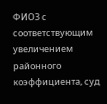ФИО3 с соответствующим увеличением районного коэффициента, суд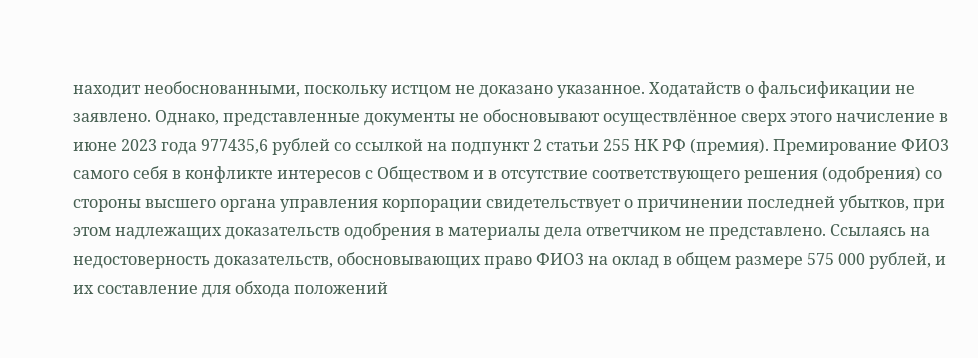находит необоснованными, поскольку истцом не доказано указанное. Ходатайств о фальсификации не заявлено. Однако, представленные документы не обосновывают осуществлённое сверх этого начисление в июне 2023 года 977435,6 рублей со ссылкой на подпункт 2 статьи 255 НК РФ (премия). Премирование ФИО3 самого себя в конфликте интересов с Обществом и в отсутствие соответствующего решения (одобрения) со стороны высшего органа управления корпорации свидетельствует о причинении последней убытков, при этом надлежащих доказательств одобрения в материалы дела ответчиком не представлено. Ссылаясь на недостоверность доказательств, обосновывающих право ФИО3 на оклад в общем размере 575 000 рублей, и их составление для обхода положений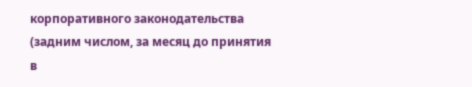корпоративного законодательства (задним числом, за месяц до принятия в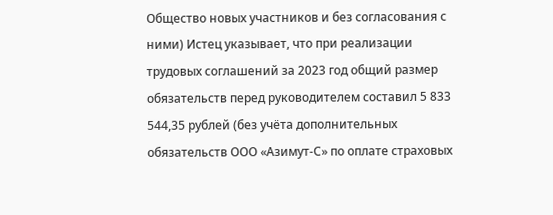Общество новых участников и без согласования с ними) Истец указывает, что при реализации трудовых соглашений за 2023 год общий размер обязательств перед руководителем составил 5 833 544,35 рублей (без учёта дополнительных обязательств ООО «Азимут-С» по оплате страховых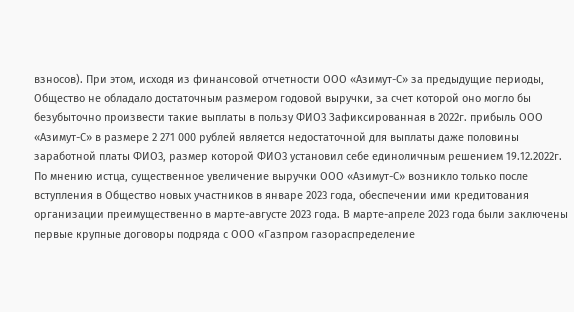взносов). При этом, исходя из финансовой отчетности ООО «Азимут-С» за предыдущие периоды, Общество не обладало достаточным размером годовой выручки, за счет которой оно могло бы безубыточно произвести такие выплаты в пользу ФИО3 Зафиксированная в 2022г. прибыль ООО «Азимут-С» в размере 2 271 000 рублей является недостаточной для выплаты даже половины заработной платы ФИО3, размер которой ФИО3 установил себе единоличным решением 19.12.2022г. По мнению истца, существенное увеличение выручки ООО «Азимут-С» возникло только после вступления в Общество новых участников в январе 2023 года, обеспечении ими кредитования организации преимущественно в марте-августе 2023 года. В марте-апреле 2023 года были заключены первые крупные договоры подряда с ООО «Газпром газораспределение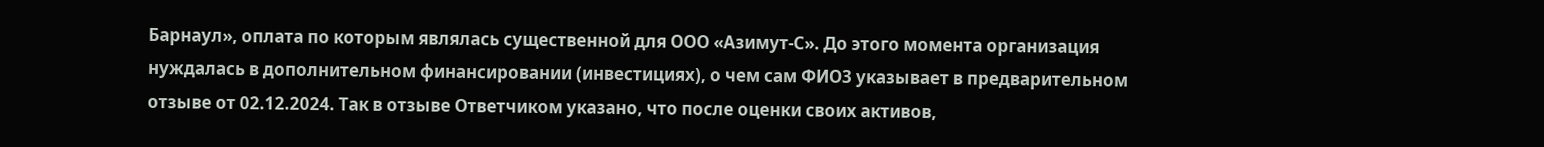Барнаул», оплата по которым являлась существенной для ООО «Азимут-С». До этого момента организация нуждалась в дополнительном финансировании (инвестициях), о чем сам ФИО3 указывает в предварительном отзыве от 02.12.2024. Так в отзыве Ответчиком указано, что после оценки своих активов,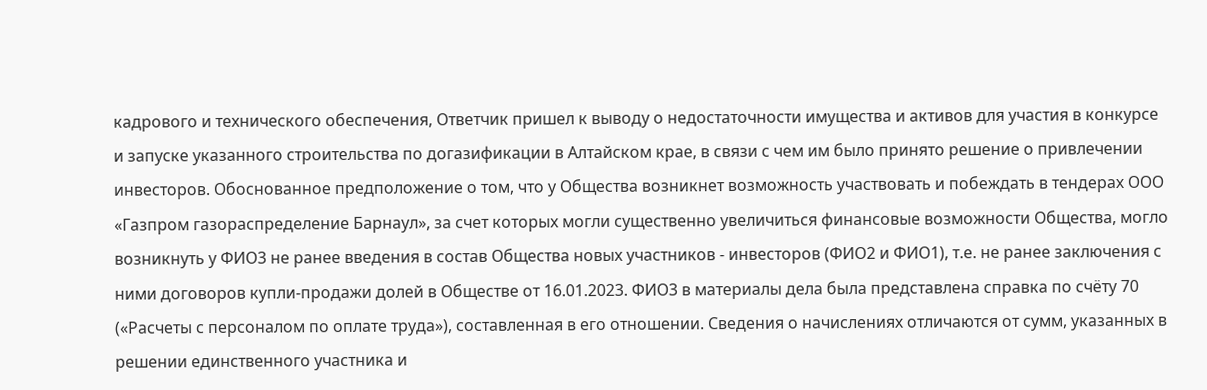кадрового и технического обеспечения, Ответчик пришел к выводу о недостаточности имущества и активов для участия в конкурсе и запуске указанного строительства по догазификации в Алтайском крае, в связи с чем им было принято решение о привлечении инвесторов. Обоснованное предположение о том, что у Общества возникнет возможность участвовать и побеждать в тендерах ООО «Газпром газораспределение Барнаул», за счет которых могли существенно увеличиться финансовые возможности Общества, могло возникнуть у ФИО3 не ранее введения в состав Общества новых участников - инвесторов (ФИО2 и ФИО1), т.е. не ранее заключения с ними договоров купли-продажи долей в Обществе от 16.01.2023. ФИО3 в материалы дела была представлена справка по счёту 70 («Расчеты с персоналом по оплате труда»), составленная в его отношении. Сведения о начислениях отличаются от сумм, указанных в решении единственного участника и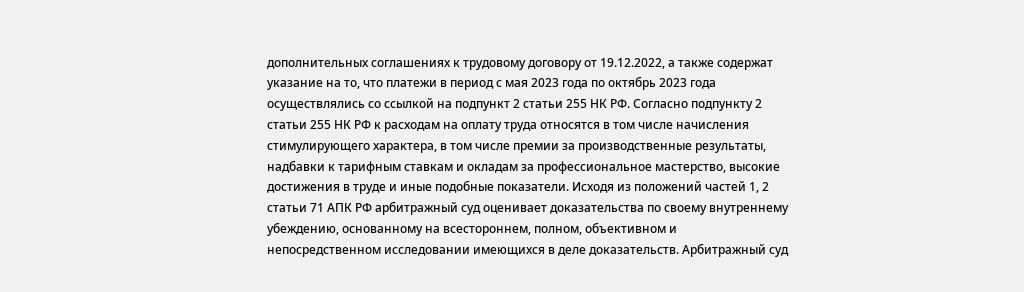дополнительных соглашениях к трудовому договору от 19.12.2022, а также содержат указание на то, что платежи в период с мая 2023 года по октябрь 2023 года осуществлялись со ссылкой на подпункт 2 статьи 255 НК РФ. Согласно подпункту 2 статьи 255 НК РФ к расходам на оплату труда относятся в том числе начисления стимулирующего характера, в том числе премии за производственные результаты, надбавки к тарифным ставкам и окладам за профессиональное мастерство, высокие достижения в труде и иные подобные показатели. Исходя из положений частей 1, 2 статьи 71 АПК РФ арбитражный суд оценивает доказательства по своему внутреннему убеждению, основанному на всестороннем, полном, объективном и непосредственном исследовании имеющихся в деле доказательств. Арбитражный суд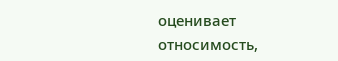оценивает относимость,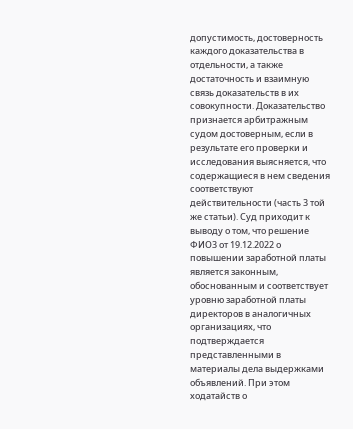допустимость, достоверность каждого доказательства в отдельности, а также достаточность и взаимную связь доказательств в их совокупности. Доказательство признается арбитражным судом достоверным, если в результате его проверки и исследования выясняется, что содержащиеся в нем сведения соответствуют действительности (часть 3 той же статьи). Суд приходит к выводу о том, что решение ФИО3 от 19.12.2022 о повышении заработной платы является законным, обоснованным и соответствует уровню заработной платы директоров в аналогичных организациях, что подтверждается представленными в материалы дела выдержками объявлений. При этом ходатайств о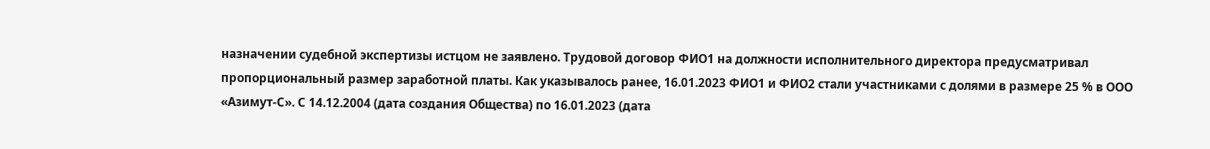назначении судебной экспертизы истцом не заявлено. Трудовой договор ФИО1 на должности исполнительного директора предусматривал пропорциональный размер заработной платы. Как указывалось ранее, 16.01.2023 ФИО1 и ФИО2 стали участниками с долями в размере 25 % в ООО «Азимут-С». С 14.12.2004 (дата создания Общества) по 16.01.2023 (дата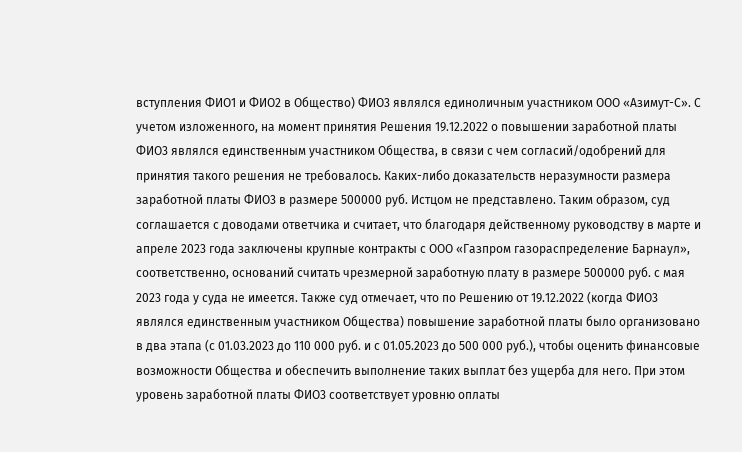вступления ФИО1 и ФИО2 в Общество) ФИО3 являлся единоличным участником ООО «Азимут-С». С учетом изложенного, на момент принятия Решения 19.12.2022 о повышении заработной платы ФИО3 являлся единственным участником Общества, в связи с чем согласий/одобрений для принятия такого решения не требовалось. Каких-либо доказательств неразумности размера заработной платы ФИО3 в размере 500000 руб. Истцом не представлено. Таким образом, суд соглашается с доводами ответчика и считает, что благодаря действенному руководству в марте и апреле 2023 года заключены крупные контракты с ООО «Газпром газораспределение Барнаул», соответственно, оснований считать чрезмерной заработную плату в размере 500000 руб. с мая 2023 года у суда не имеется. Также суд отмечает, что по Решению от 19.12.2022 (когда ФИО3 являлся единственным участником Общества) повышение заработной платы было организовано в два этапа (с 01.03.2023 до 110 000 руб. и с 01.05.2023 до 500 000 руб.), чтобы оценить финансовые возможности Общества и обеспечить выполнение таких выплат без ущерба для него. При этом уровень заработной платы ФИО3 соответствует уровню оплаты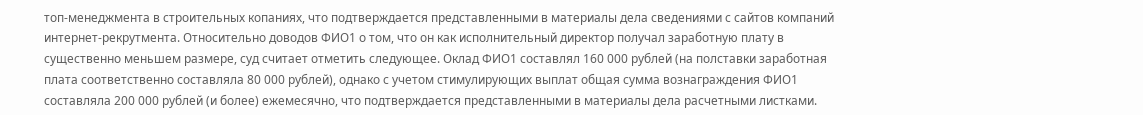топ-менеджмента в строительных копаниях, что подтверждается представленными в материалы дела сведениями с сайтов компаний интернет-рекрутмента. Относительно доводов ФИО1 о том, что он как исполнительный директор получал заработную плату в существенно меньшем размере, суд считает отметить следующее. Оклад ФИО1 составлял 160 000 рублей (на полставки заработная плата соответственно составляла 80 000 рублей), однако с учетом стимулирующих выплат общая сумма вознаграждения ФИО1 составляла 200 000 рублей (и более) ежемесячно, что подтверждается представленными в материалы дела расчетными листками.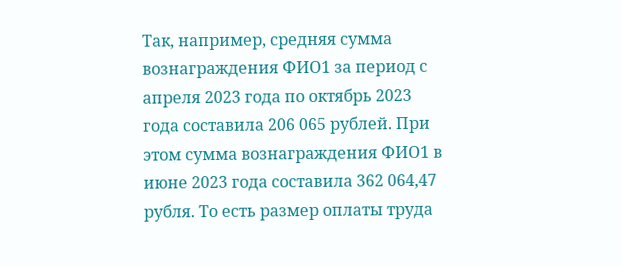Так, например, средняя сумма вознаграждения ФИО1 за период с апреля 2023 года по октябрь 2023 года составила 206 065 рублей. При этом сумма вознаграждения ФИО1 в июне 2023 года составила 362 064,47 рубля. То есть размер оплаты труда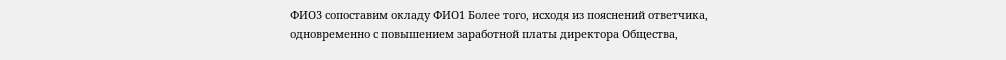ФИО3 сопоставим окладу ФИО1 Более того, исходя из пояснений ответчика, одновременно с повышением заработной платы директора Общества,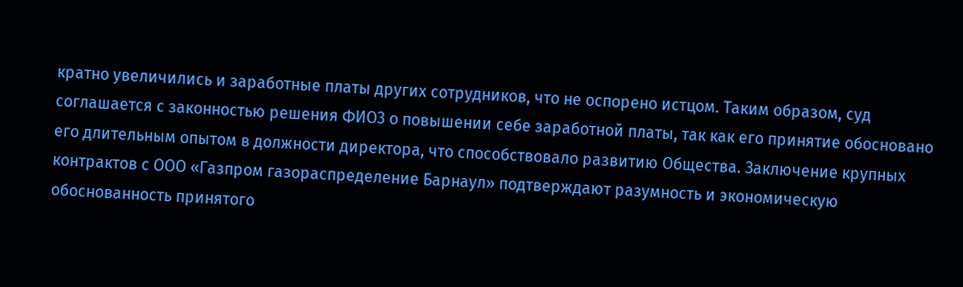кратно увеличились и заработные платы других сотрудников, что не оспорено истцом. Таким образом, суд соглашается с законностью решения ФИО3 о повышении себе заработной платы, так как его принятие обосновано его длительным опытом в должности директора, что способствовало развитию Общества. Заключение крупных контрактов с ООО «Газпром газораспределение Барнаул» подтверждают разумность и экономическую обоснованность принятого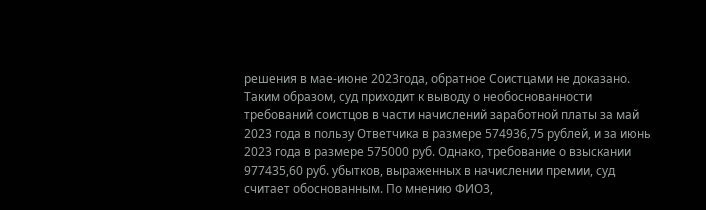решения в мае-июне 2023года, обратное Соистцами не доказано. Таким образом, суд приходит к выводу о необоснованности требований соистцов в части начислений заработной платы за май 2023 года в пользу Ответчика в размере 574936,75 рублей, и за июнь 2023 года в размере 575000 руб. Однако, требование о взыскании 977435,60 руб. убытков, выраженных в начислении премии, суд считает обоснованным. По мнению ФИО3,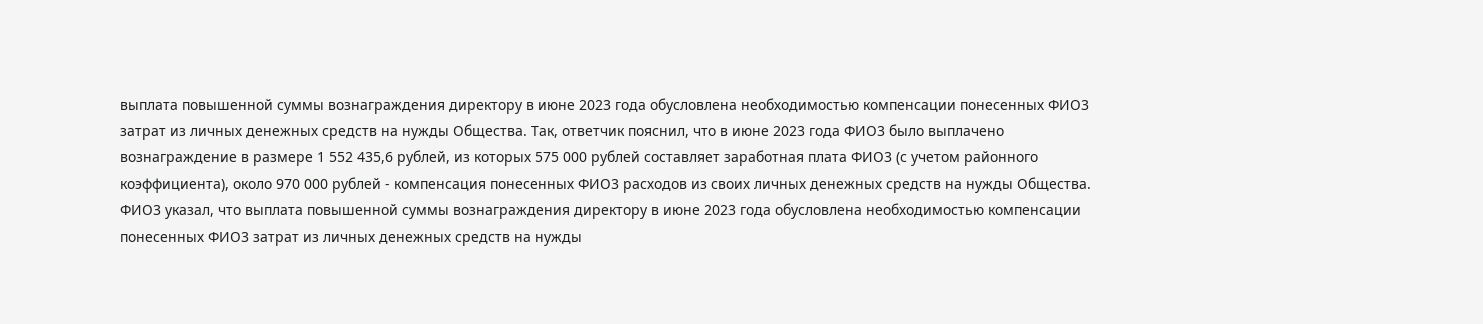выплата повышенной суммы вознаграждения директору в июне 2023 года обусловлена необходимостью компенсации понесенных ФИО3 затрат из личных денежных средств на нужды Общества. Так, ответчик пояснил, что в июне 2023 года ФИО3 было выплачено вознаграждение в размере 1 552 435,6 рублей, из которых 575 000 рублей составляет заработная плата ФИО3 (с учетом районного коэффициента), около 970 000 рублей - компенсация понесенных ФИО3 расходов из своих личных денежных средств на нужды Общества. ФИО3 указал, что выплата повышенной суммы вознаграждения директору в июне 2023 года обусловлена необходимостью компенсации понесенных ФИО3 затрат из личных денежных средств на нужды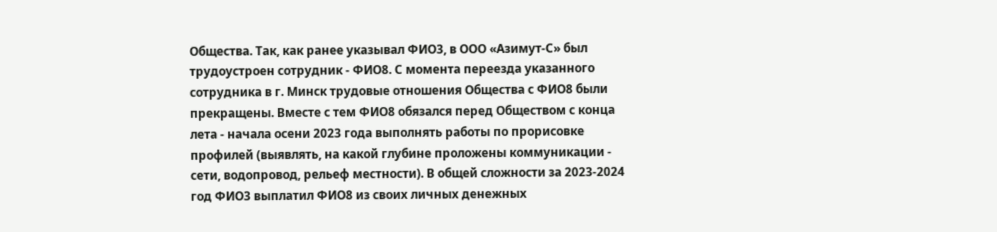Общества. Так, как ранее указывал ФИО3, в ООО «Азимут-С» был трудоустроен сотрудник - ФИО8. С момента переезда указанного сотрудника в г. Минск трудовые отношения Общества с ФИО8 были прекращены. Вместе с тем ФИО8 обязался перед Обществом с конца лета - начала осени 2023 года выполнять работы по прорисовке профилей (выявлять, на какой глубине проложены коммуникации - сети, водопровод, рельеф местности). В общей сложности за 2023-2024 год ФИО3 выплатил ФИО8 из своих личных денежных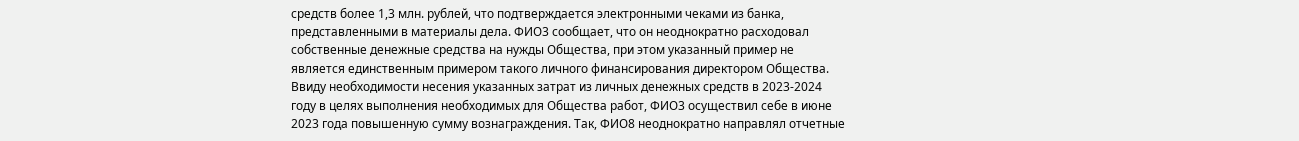средств более 1,3 млн. рублей, что подтверждается электронными чеками из банка, представленными в материалы дела. ФИО3 сообщает, что он неоднократно расходовал собственные денежные средства на нужды Общества, при этом указанный пример не является единственным примером такого личного финансирования директором Общества. Ввиду необходимости несения указанных затрат из личных денежных средств в 2023-2024 году в целях выполнения необходимых для Общества работ, ФИО3 осуществил себе в июне 2023 года повышенную сумму вознаграждения. Так, ФИО8 неоднократно направлял отчетные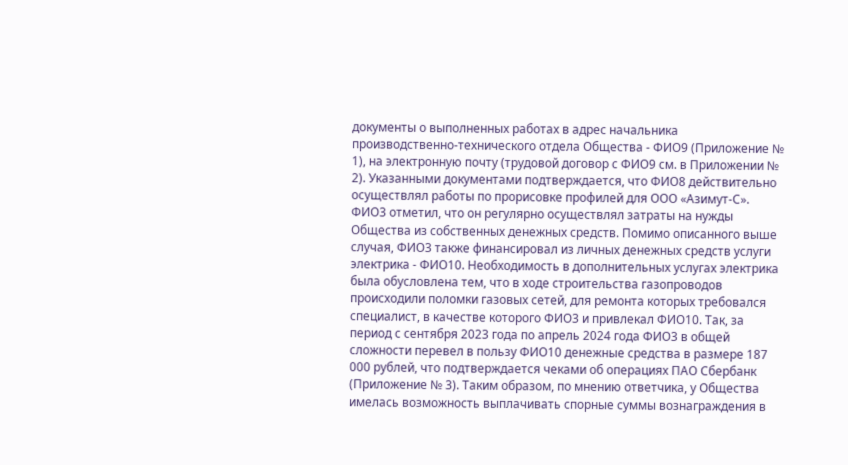документы о выполненных работах в адрес начальника производственно-технического отдела Общества - ФИО9 (Приложение № 1), на электронную почту (трудовой договор с ФИО9 см. в Приложении № 2). Указанными документами подтверждается, что ФИО8 действительно осуществлял работы по прорисовке профилей для ООО «Азимут-С». ФИО3 отметил, что он регулярно осуществлял затраты на нужды Общества из собственных денежных средств. Помимо описанного выше случая, ФИО3 также финансировал из личных денежных средств услуги электрика - ФИО10. Необходимость в дополнительных услугах электрика была обусловлена тем, что в ходе строительства газопроводов происходили поломки газовых сетей, для ремонта которых требовался специалист, в качестве которого ФИО3 и привлекал ФИО10. Так, за период с сентября 2023 года по апрель 2024 года ФИО3 в общей сложности перевел в пользу ФИО10 денежные средства в размере 187 000 рублей, что подтверждается чеками об операциях ПАО Сбербанк (Приложение № 3). Таким образом, по мнению ответчика, у Общества имелась возможность выплачивать спорные суммы вознаграждения в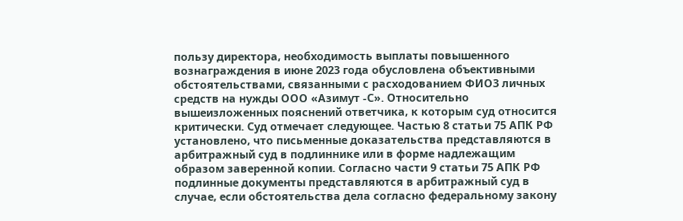пользу директора, необходимость выплаты повышенного вознаграждения в июне 2023 года обусловлена объективными обстоятельствами, связанными с расходованием ФИО3 личных средств на нужды ООО «Азимут -С». Относительно вышеизложенных пояснений ответчика, к которым суд относится критически. Суд отмечает следующее. Частью 8 статьи 75 АПК РФ установлено, что письменные доказательства представляются в арбитражный суд в подлиннике или в форме надлежащим образом заверенной копии. Согласно части 9 статьи 75 АПК РФ подлинные документы представляются в арбитражный суд в случае, если обстоятельства дела согласно федеральному закону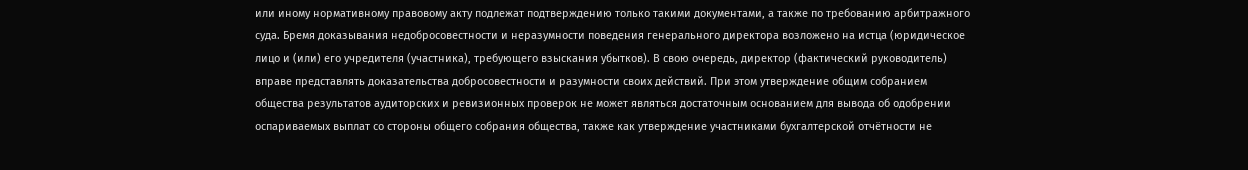или иному нормативному правовому акту подлежат подтверждению только такими документами, а также по требованию арбитражного суда. Бремя доказывания недобросовестности и неразумности поведения генерального директора возложено на истца (юридическое лицо и (или) его учредителя (участника), требующего взыскания убытков). В свою очередь, директор (фактический руководитель) вправе представлять доказательства добросовестности и разумности своих действий. При этом утверждение общим собранием общества результатов аудиторских и ревизионных проверок не может являться достаточным основанием для вывода об одобрении оспариваемых выплат со стороны общего собрания общества, также как утверждение участниками бухгалтерской отчётности не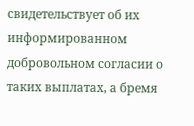свидетельствует об их информированном добровольном согласии о таких выплатах, а бремя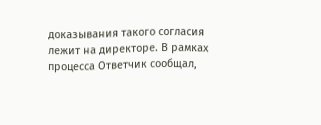доказывания такого согласия лежит на директоре. В рамках процесса Ответчик сообщал,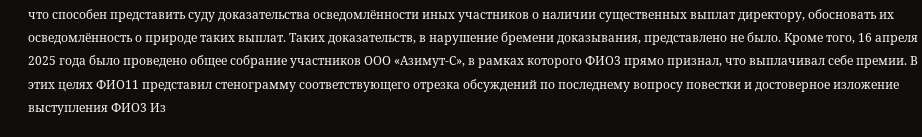что способен представить суду доказательства осведомлённости иных участников о наличии существенных выплат директору, обосновать их осведомлённость о природе таких выплат. Таких доказательств, в нарушение бремени доказывания, представлено не было. Кроме того, 16 апреля 2025 года было проведено общее собрание участников ООО «Азимут-С», в рамках которого ФИО3 прямо признал, что выплачивал себе премии. В этих целях ФИО11 представил стенограмму соответствующего отрезка обсуждений по последнему вопросу повестки и достоверное изложение выступления ФИО3 Из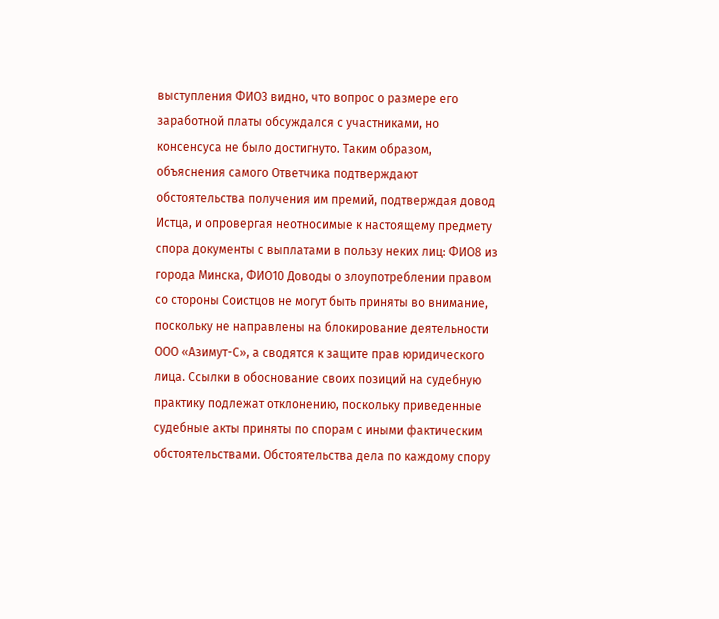выступления ФИО3 видно, что вопрос о размере его заработной платы обсуждался с участниками, но консенсуса не было достигнуто. Таким образом, объяснения самого Ответчика подтверждают обстоятельства получения им премий, подтверждая довод Истца, и опровергая неотносимые к настоящему предмету спора документы с выплатами в пользу неких лиц: ФИО8 из города Минска, ФИО10 Доводы о злоупотреблении правом со стороны Соистцов не могут быть приняты во внимание, поскольку не направлены на блокирование деятельности ООО «Азимут-С», а сводятся к защите прав юридического лица. Ссылки в обоснование своих позиций на судебную практику подлежат отклонению, поскольку приведенные судебные акты приняты по спорам с иными фактическим обстоятельствами. Обстоятельства дела по каждому спору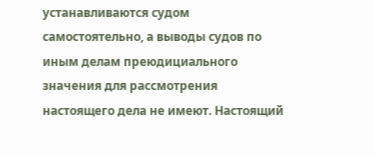устанавливаются судом самостоятельно, а выводы судов по иным делам преюдициального значения для рассмотрения настоящего дела не имеют. Настоящий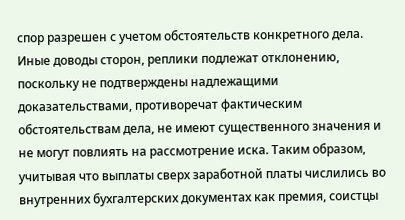спор разрешен с учетом обстоятельств конкретного дела. Иные доводы сторон, реплики подлежат отклонению, поскольку не подтверждены надлежащими доказательствами, противоречат фактическим обстоятельствам дела, не имеют существенного значения и не могут повлиять на рассмотрение иска. Таким образом, учитывая что выплаты сверх заработной платы числились во внутренних бухгалтерских документах как премия, соистцы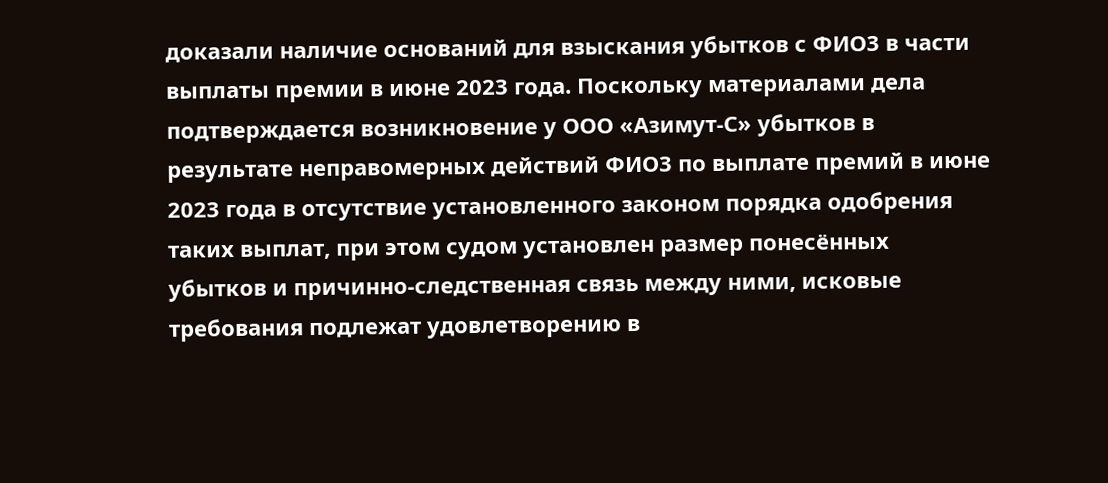доказали наличие оснований для взыскания убытков с ФИО3 в части выплаты премии в июне 2023 года. Поскольку материалами дела подтверждается возникновение у ООО «Азимут-С» убытков в результате неправомерных действий ФИО3 по выплате премий в июне 2023 года в отсутствие установленного законом порядка одобрения таких выплат, при этом судом установлен размер понесённых убытков и причинно-следственная связь между ними, исковые требования подлежат удовлетворению в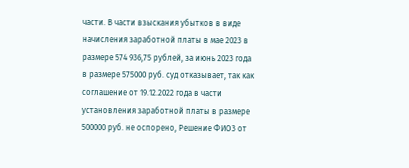части. В части взыскания убытков в виде начисления заработной платы в мае 2023 в размере 574 936,75 рублей, за июнь 2023 года в размере 575000 руб. суд отказывает, так как соглашение от 19.12.2022 года в части установления заработной платы в размере 500000 руб. не оспорено, Решение ФИО3 от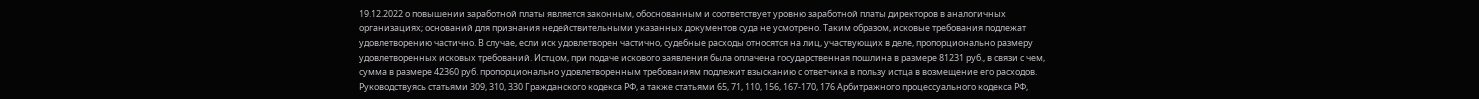19.12.2022 о повышении заработной платы является законным, обоснованным и соответствует уровню заработной платы директоров в аналогичных организациях; оснований для признания недействительными указанных документов суда не усмотрено. Таким образом, исковые требования подлежат удовлетворению частично. В случае, если иск удовлетворен частично, судебные расходы относятся на лиц, участвующих в деле, пропорционально размеру удовлетворенных исковых требований. Истцом, при подаче искового заявления была оплачена государственная пошлина в размере 81231 руб., в связи с чем, сумма в размере 42360 руб. пропорционально удовлетворенным требованиям подлежит взысканию с ответчика в пользу истца в возмещение его расходов. Руководствуясь статьями 309, 310, 330 Гражданского кодекса РФ, а также статьями 65, 71, 110, 156, 167-170, 176 Арбитражного процессуального кодекса РФ,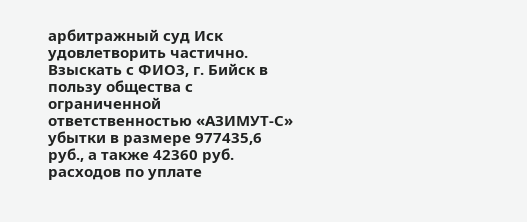арбитражный суд Иск удовлетворить частично. Взыскать с ФИО3, г. Бийск в пользу общества с ограниченной ответственностью «АЗИМУТ-С» убытки в размере 977435,6 руб., а также 42360 руб. расходов по уплате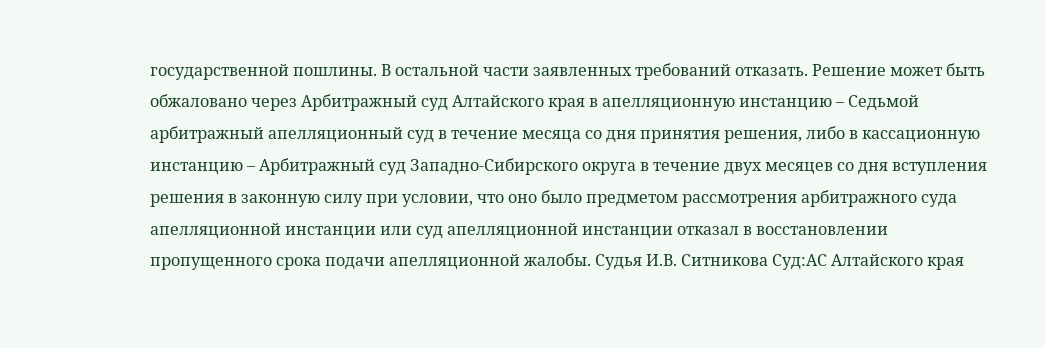государственной пошлины. В остальной части заявленных требований отказать. Решение может быть обжаловано через Арбитражный суд Алтайского края в апелляционную инстанцию – Седьмой арбитражный апелляционный суд в течение месяца со дня принятия решения, либо в кассационную инстанцию – Арбитражный суд Западно-Сибирского округа в течение двух месяцев со дня вступления решения в законную силу при условии, что оно было предметом рассмотрения арбитражного суда апелляционной инстанции или суд апелляционной инстанции отказал в восстановлении пропущенного срока подачи апелляционной жалобы. Судья И.В. Ситникова Суд:АС Алтайского края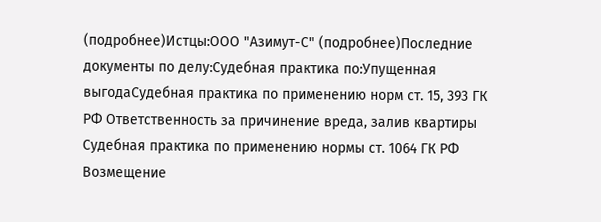(подробнее)Истцы:ООО "Азимут-С" (подробнее)Последние документы по делу:Судебная практика по:Упущенная выгодаСудебная практика по применению норм ст. 15, 393 ГК РФ Ответственность за причинение вреда, залив квартиры Судебная практика по применению нормы ст. 1064 ГК РФ Возмещение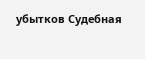убытков Судебная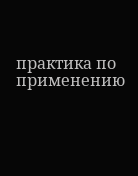практика по применению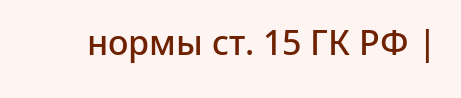нормы ст. 15 ГК РФ |